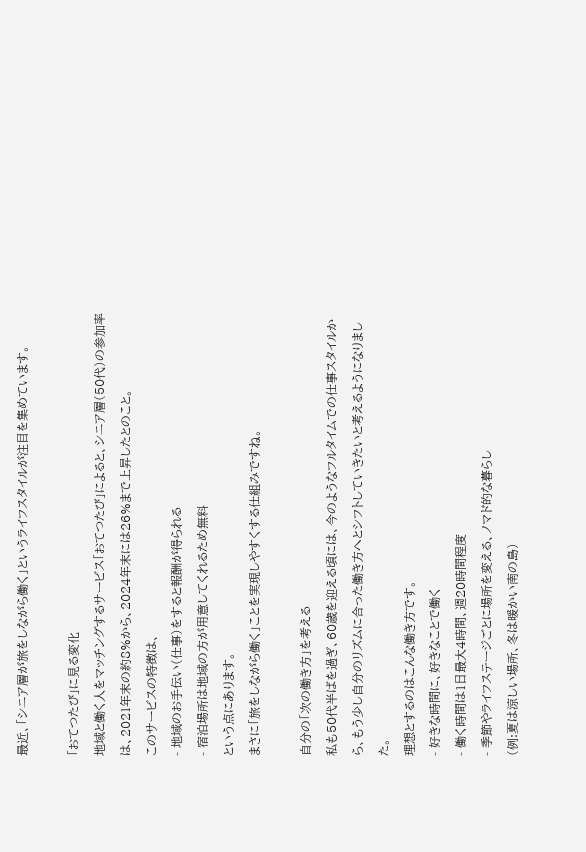最近、「シニア層が旅をしながら働く」というライフスタイルが注目を集めています。

「おてつたび」に見る変化
地域と働く人をマッチングするサービス「おてつたび」によると、シニア層(50代)の参加率は、2021年末の約8%から、2024年末には26%まで上昇したとのこと。
このサービスの特徴は、
- 地域のお手伝い(仕事)をすると報酬が得られる
- 宿泊場所は地域の方が用意してくれるため無料
という点にあります。
まさに「旅をしながら働く」ことを実現しやすくする仕組みですね。

自分の「次の働き方」を考える
私も50代半ばを過ぎ、60歳を迎える頃には、今のようなフルタイムでの仕事スタイルから、もう少し自分のリズムに合った働き方へとシフトしていきたいと考えるようになりました。
理想とするのはこんな働き方です。
- 好きな時間に、好きなことで働く
- 働く時間は1日最大4時間、週20時間程度
- 季節やライフステージごとに場所を変える、ノマド的な暮らし
(例:夏は涼しい場所、冬は暖かい南の島)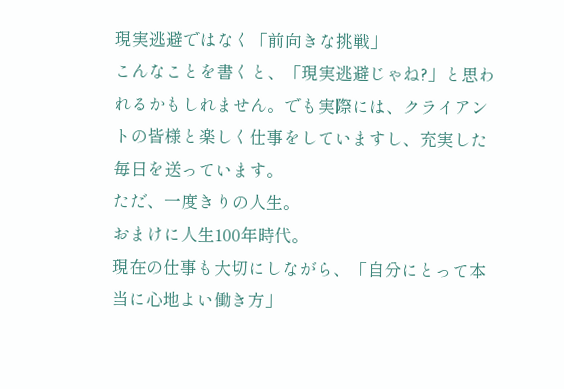現実逃避ではなく「前向きな挑戦」
こんなことを書くと、「現実逃避じゃね?」と思われるかもしれません。でも実際には、クライアントの皆様と楽しく仕事をしていますし、充実した毎日を送っています。
ただ、一度きりの人生。
おまけに人生100年時代。
現在の仕事も大切にしながら、「自分にとって本当に心地よい働き方」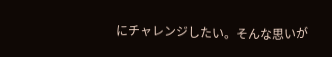にチャレンジしたい。そんな思いが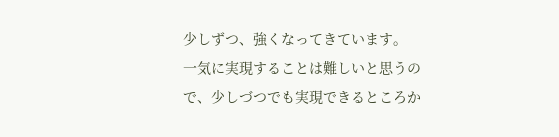少しずつ、強くなってきています。
一気に実現することは難しいと思うので、少しづつでも実現できるところか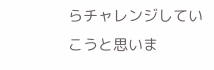らチャレンジしていこうと思いま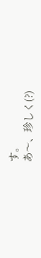す。
あ〜、珍しく(?)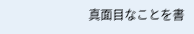真面目なことを書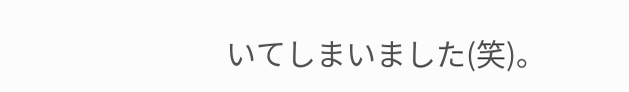いてしまいました(笑)。